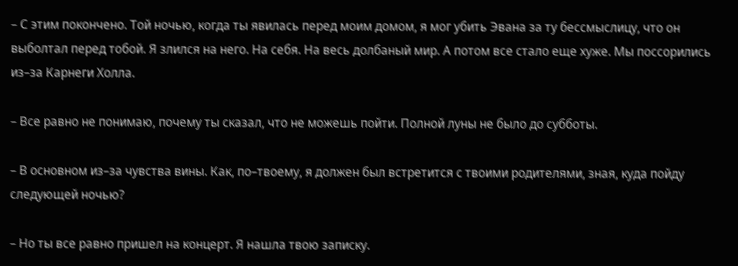– С этим покончено. Той ночью, когда ты явилась перед моим домом, я мог убить Эвана за ту бессмыслицу, что он выболтал перед тобой. Я злился на него. На себя. На весь долбаный мир. А потом все стало еще хуже. Мы поссорились из–за Карнеги Холла.

– Все равно не понимаю, почему ты сказал, что не можешь пойти. Полной луны не было до субботы.

– В основном из–за чувства вины. Как, по–твоему, я должен был встретится с твоими родителями, зная, куда пойду следующей ночью?

– Но ты все равно пришел на концерт. Я нашла твою записку.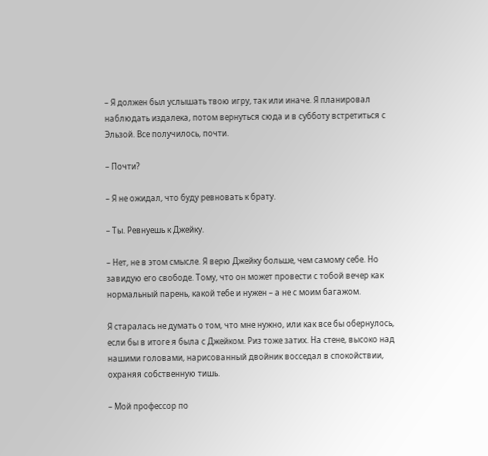– Я должен был услышать твою игру, так или иначе. Я планировал наблюдать издалека, потом вернуться сюда и в субботу встретиться с Эльзой. Все получилось, почти.

– Почти?

– Я не ожидал, что буду ревновать к брату.

– Ты. Ревнуешь к Джейку.

– Нет, не в этом смысле. Я верю Джейку больше, чем самому себе. Но завидую его свободе. Тому, что он может провести с тобой вечер как нормальный парень, какой тебе и нужен – а не с моим багажом.

Я старалась не думать о том, что мне нужно, или как все бы обернулось, если бы в итоге я была с Джейком. Риз тоже затих. На стене, высоко над нашими головами, нарисованный двойник восседал в спокойствии, охраняя собственную тишь.

– Мой профессор по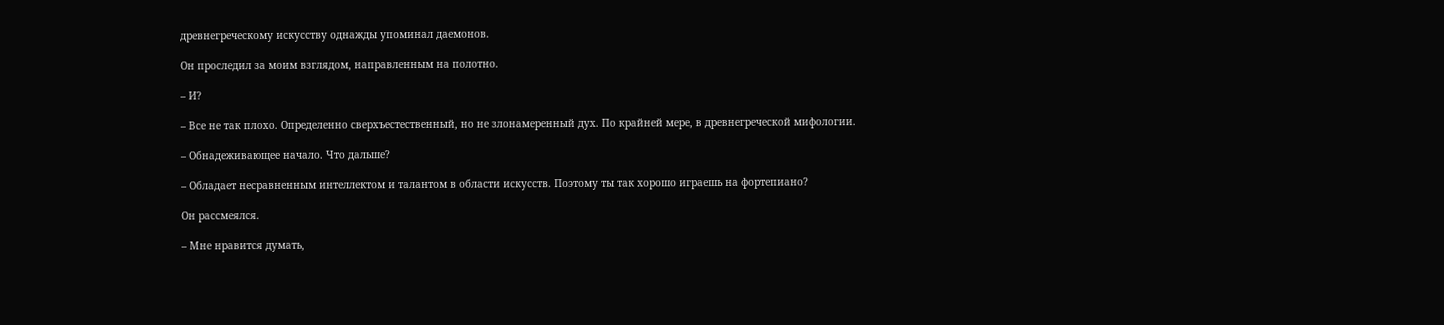древнегреческому искусству однажды упоминал даемонов.

Он проследил за моим взглядом, направленным на полотно.

– И?

– Все не так плохо. Определенно сверхъестественный, но не злонамеренный дух. По крайней мере, в древнегреческой мифологии.

– Обнадеживающее начало. Что дальше?

– Обладает несравненным интеллектом и талантом в области искусств. Поэтому ты так хорошо играешь на фортепиано?

Он рассмеялся.

– Мне нравится думать,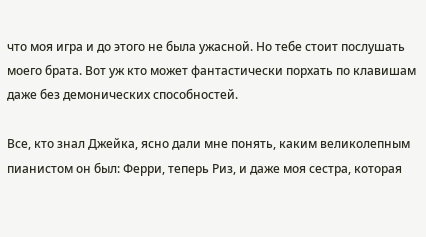что моя игра и до этого не была ужасной. Но тебе стоит послушать моего брата. Вот уж кто может фантастически порхать по клавишам даже без демонических способностей.

Все, кто знал Джейка, ясно дали мне понять, каким великолепным пианистом он был: Ферри, теперь Риз, и даже моя сестра, которая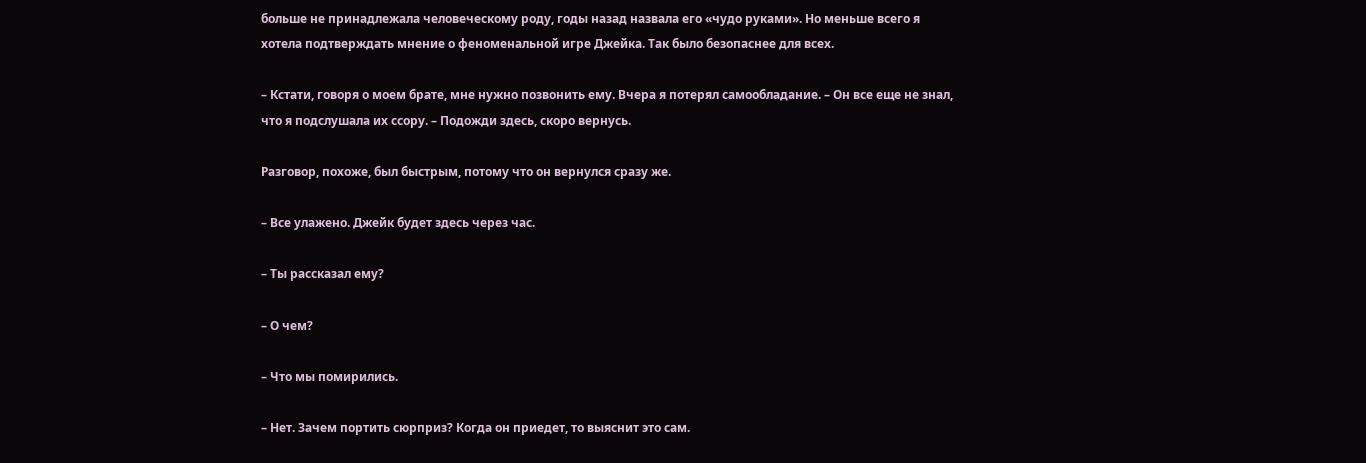больше не принадлежала человеческому роду, годы назад назвала его «чудо руками». Но меньше всего я хотела подтверждать мнение о феноменальной игре Джейка. Так было безопаснее для всех.

– Кстати, говоря о моем брате, мне нужно позвонить ему. Вчера я потерял самообладание. – Он все еще не знал, что я подслушала их ссору. – Подожди здесь, скоро вернусь.

Разговор, похоже, был быстрым, потому что он вернулся сразу же.

– Все улажено. Джейк будет здесь через час.

– Ты рассказал ему?

– О чем?

– Что мы помирились.

– Нет. Зачем портить сюрприз? Когда он приедет, то выяснит это сам.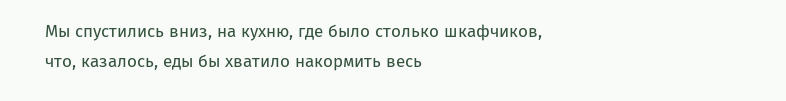Мы спустились вниз, на кухню, где было столько шкафчиков, что, казалось, еды бы хватило накормить весь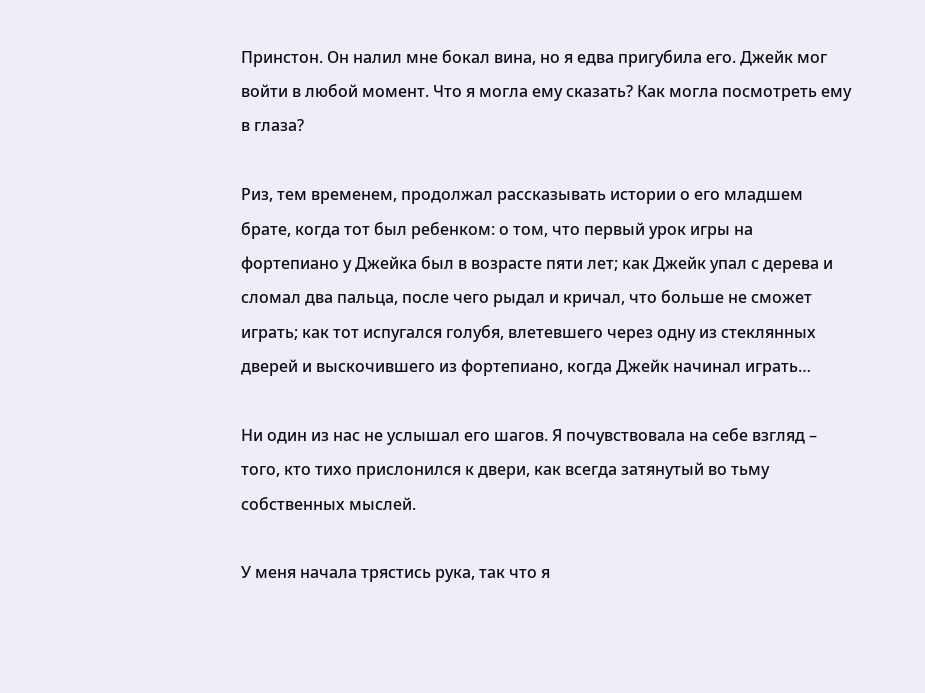Принстон. Он налил мне бокал вина, но я едва пригубила его. Джейк мог войти в любой момент. Что я могла ему сказать? Как могла посмотреть ему в глаза?

Риз, тем временем, продолжал рассказывать истории о его младшем брате, когда тот был ребенком: о том, что первый урок игры на фортепиано у Джейка был в возрасте пяти лет; как Джейк упал с дерева и сломал два пальца, после чего рыдал и кричал, что больше не сможет играть; как тот испугался голубя, влетевшего через одну из стеклянных дверей и выскочившего из фортепиано, когда Джейк начинал играть…

Ни один из нас не услышал его шагов. Я почувствовала на себе взгляд – того, кто тихо прислонился к двери, как всегда затянутый во тьму собственных мыслей.

У меня начала трястись рука, так что я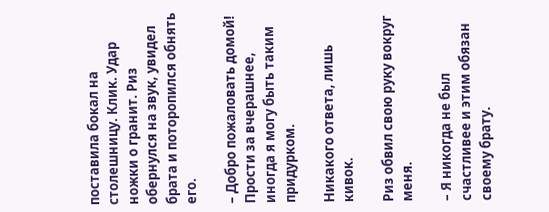поставила бокал на столешницу. Клик. Удар ножки о гранит. Риз обернулся на звук, увидел брата и поторопился обнять его.

– Добро пожаловать домой! Прости за вчерашнее, иногда я могу быть таким придурком.

Никакого ответа, лишь кивок.

Риз обвил свою руку вокруг меня.

– Я никогда не был счастливее и этим обязан своему брату.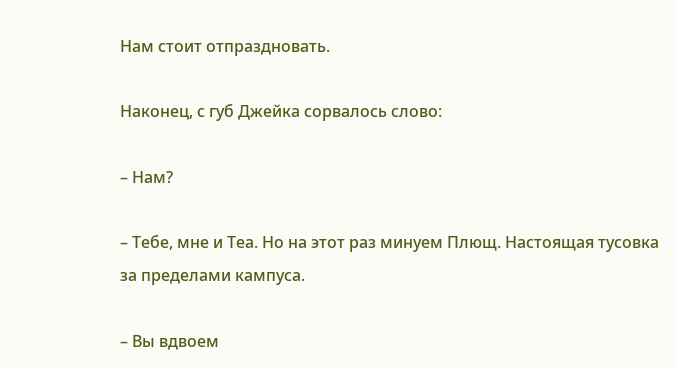Нам стоит отпраздновать.

Наконец, с губ Джейка сорвалось слово:

– Нам?

– Тебе, мне и Теа. Но на этот раз минуем Плющ. Настоящая тусовка за пределами кампуса.

– Вы вдвоем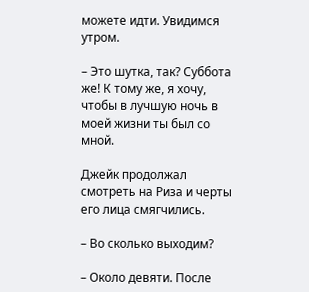можете идти. Увидимся утром.

– Это шутка, так? Суббота же! К тому же, я хочу, чтобы в лучшую ночь в моей жизни ты был со мной.

Джейк продолжал смотреть на Риза и черты его лица смягчились.

– Во сколько выходим?

– Около девяти. После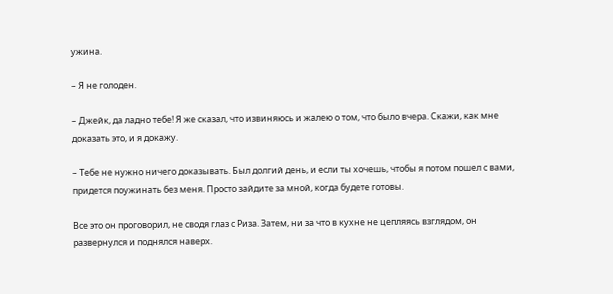ужина.

– Я не голоден.

– Джейк, да ладно тебе! Я же сказал, что извиняюсь и жалею о том, что было вчера. Скажи, как мне доказать это, и я докажу.

– Тебе не нужно ничего доказывать. Был долгий день, и если ты хочешь, чтобы я потом пошел с вами, придется поужинать без меня. Просто зайдите за мной, когда будете готовы.

Все это он проговорил, не сводя глаз с Риза. Затем, ни за что в кухне не цепляясь взглядом, он развернулся и поднялся наверх.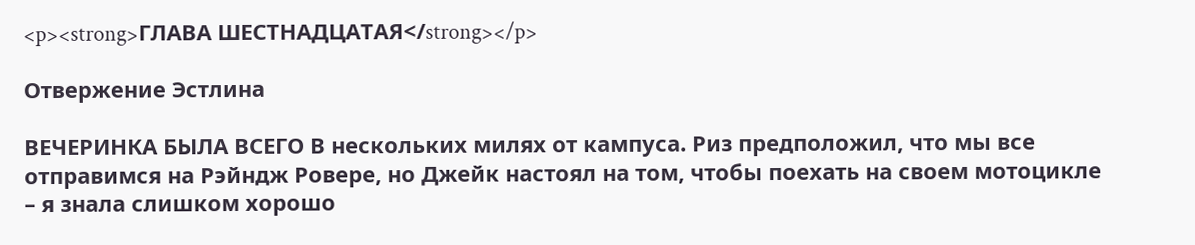<p><strong>ГЛАВА ШЕСТНАДЦАТАЯ</strong></p>

Отвержение Эстлина

ВЕЧЕРИНКА БЫЛА ВСЕГО В нескольких милях от кампуса. Риз предположил, что мы все отправимся на Рэйндж Ровере, но Джейк настоял на том, чтобы поехать на своем мотоцикле – я знала слишком хорошо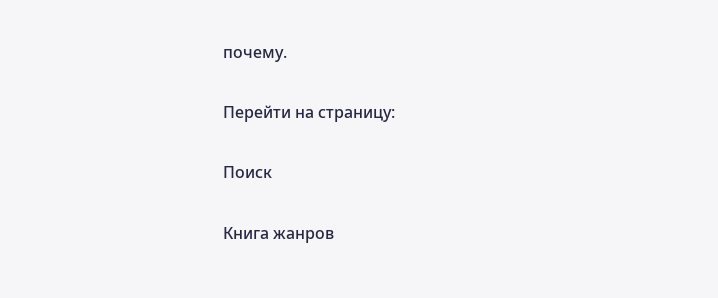почему.

Перейти на страницу:

Поиск

Книга жанров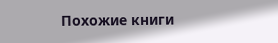Похожие книги